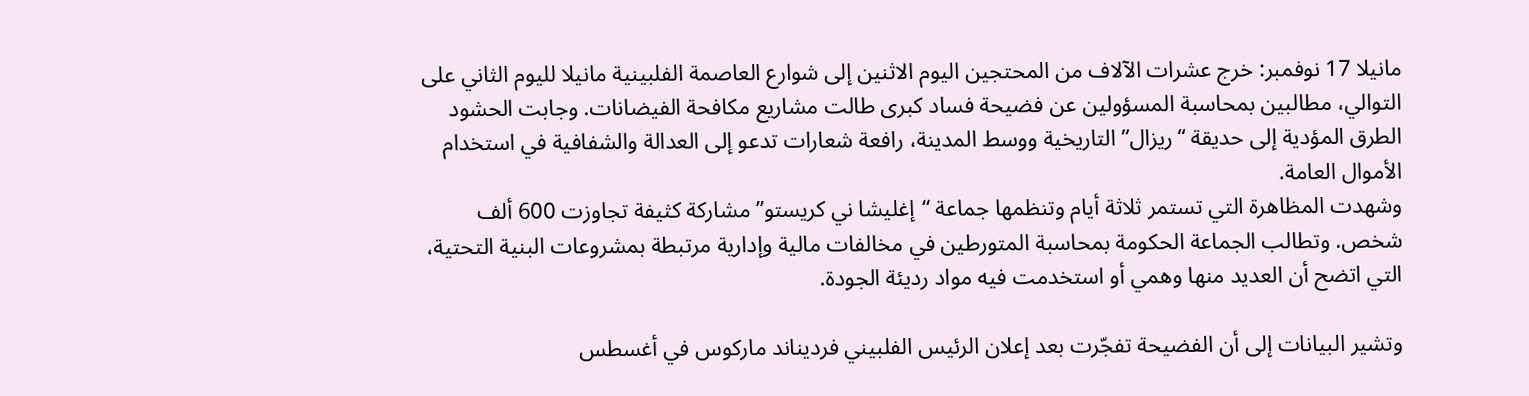مانيلا 17 نوفمبر: خرج عشرات الآلاف من المحتجين اليوم الاثنين إلى شوارع العاصمة الفلبينية مانيلا لليوم الثاني على التوالي، مطالبين بمحاسبة المسؤولين عن فضيحة فساد كبرى طالت مشاريع مكافحة الفيضانات. وجابت الحشود الطرق المؤدية إلى حديقة “ريزال” التاريخية ووسط المدينة، رافعة شعارات تدعو إلى العدالة والشفافية في استخدام الأموال العامة.
وشهدت المظاهرة التي تستمر ثلاثة أيام وتنظمها جماعة “إغليشا ني كريستو” مشاركة كثيفة تجاوزت 600 ألف شخص. وتطالب الجماعة الحكومة بمحاسبة المتورطين في مخالفات مالية وإدارية مرتبطة بمشروعات البنية التحتية، التي اتضح أن العديد منها وهمي أو استخدمت فيه مواد رديئة الجودة.

وتشير البيانات إلى أن الفضيحة تفجّرت بعد إعلان الرئيس الفلبيني فرديناند ماركوس في أغسطس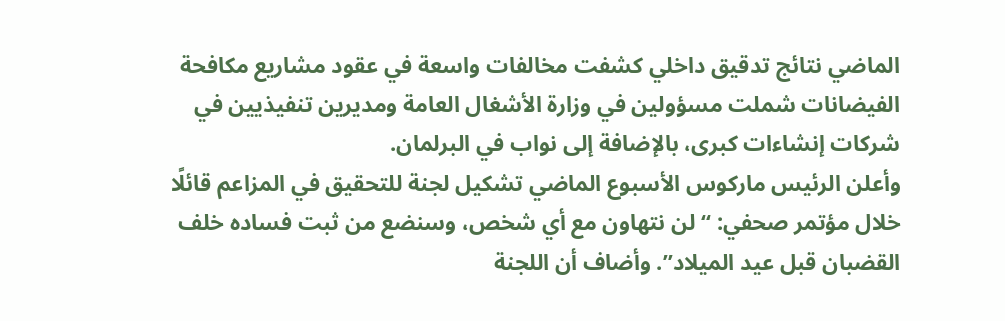الماضي نتائج تدقيق داخلي كشفت مخالفات واسعة في عقود مشاريع مكافحة الفيضانات شملت مسؤولين في وزارة الأشغال العامة ومديرين تنفيذيين في شركات إنشاءات كبرى، بالإضافة إلى نواب في البرلمان.
وأعلن الرئيس ماركوس الأسبوع الماضي تشكيل لجنة للتحقيق في المزاعم قائلًا خلال مؤتمر صحفي: “لن نتهاون مع أي شخص، وسنضع من ثبت فساده خلف القضبان قبل عيد الميلاد”. وأضاف أن اللجنة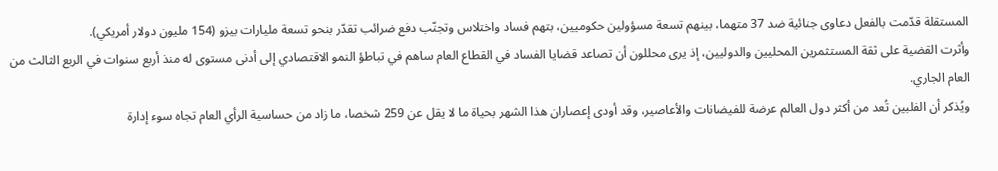المستقلة قدّمت بالفعل دعاوى جنائية ضد 37 متهما، بينهم تسعة مسؤولين حكوميين، بتهم فساد واختلاس وتجنّب دفع ضرائب تقدّر بنحو تسعة مليارات بيزو (154 مليون دولار أمريكي).
وأثرت القضية على ثقة المستثمرين المحليين والدوليين، إذ يرى محللون أن تصاعد قضايا الفساد في القطاع العام ساهم في تباطؤ النمو الاقتصادي إلى أدنى مستوى له منذ أربع سنوات في الربع الثالث من العام الجاري.
ويُذكر أن الفلبين تُعد من أكثر دول العالم عرضة للفيضانات والأعاصير، وقد أودى إعصاران هذا الشهر بحياة ما لا يقل عن 259 شخصا، ما زاد من حساسية الرأي العام تجاه سوء إدارة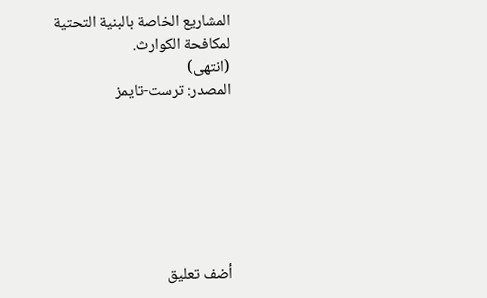المشاريع الخاصة بالبنية التحتية لمكافحة الكوارث.
(انتهى)
المصدر: ترست-تايمز







أضف تعليق